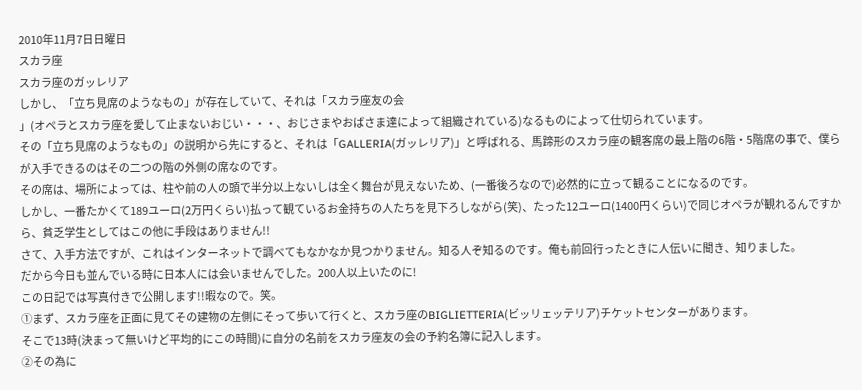2010年11月7日日曜日
スカラ座
スカラ座のガッレリア
しかし、「立ち見席のようなもの」が存在していて、それは「スカラ座友の会
」(オペラとスカラ座を愛して止まないおじい・・・、おじさまやおばさま達によって組織されている)なるものによって仕切られています。
その「立ち見席のようなもの」の説明から先にすると、それは「GALLERIA(ガッレリア)」と呼ばれる、馬蹄形のスカラ座の観客席の最上階の6階・5階席の事で、僕らが入手できるのはその二つの階の外側の席なのです。
その席は、場所によっては、柱や前の人の頭で半分以上ないしは全く舞台が見えないため、(一番後ろなので)必然的に立って観ることになるのです。
しかし、一番たかくて189ユーロ(2万円くらい)払って観ているお金持ちの人たちを見下ろしながら(笑)、たった12ユーロ(1400円くらい)で同じオペラが観れるんですから、貧乏学生としてはこの他に手段はありません!!
さて、入手方法ですが、これはインターネットで調べてもなかなか見つかりません。知る人ぞ知るのです。俺も前回行ったときに人伝いに聞き、知りました。
だから今日も並んでいる時に日本人には会いませんでした。200人以上いたのに!
この日記では写真付きで公開します!!暇なので。笑。
①まず、スカラ座を正面に見てその建物の左側にそって歩いて行くと、スカラ座のBIGLIETTERIA(ビッリェッテリア)チケットセンターがあります。
そこで13時(決まって無いけど平均的にこの時間)に自分の名前をスカラ座友の会の予約名簿に記入します。
②その為に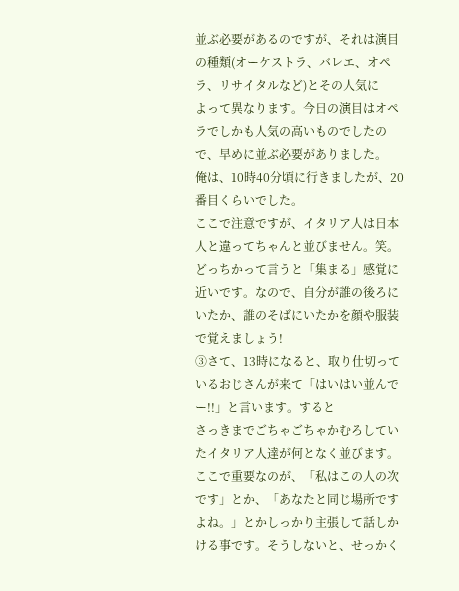並ぶ必要があるのですが、それは演目の種類(オーケストラ、バレエ、オペラ、リサイタルなど)とその人気に
よって異なります。今日の演目はオペラでしかも人気の高いものでしたので、早めに並ぶ必要がありました。
俺は、10時40分頃に行きましたが、20番目くらいでした。
ここで注意ですが、イタリア人は日本人と違ってちゃんと並びません。笑。どっちかって言うと「集まる」感覚に近いです。なので、自分が誰の後ろにいたか、誰のそばにいたかを顔や服装で覚えましょう!
③さて、13時になると、取り仕切っているおじさんが来て「はいはい並んでー!!」と言います。すると
さっきまでごちゃごちゃかむろしていたイタリア人達が何となく並びます。
ここで重要なのが、「私はこの人の次です」とか、「あなたと同じ場所ですよね。」とかしっかり主張して話しかける事です。そうしないと、せっかく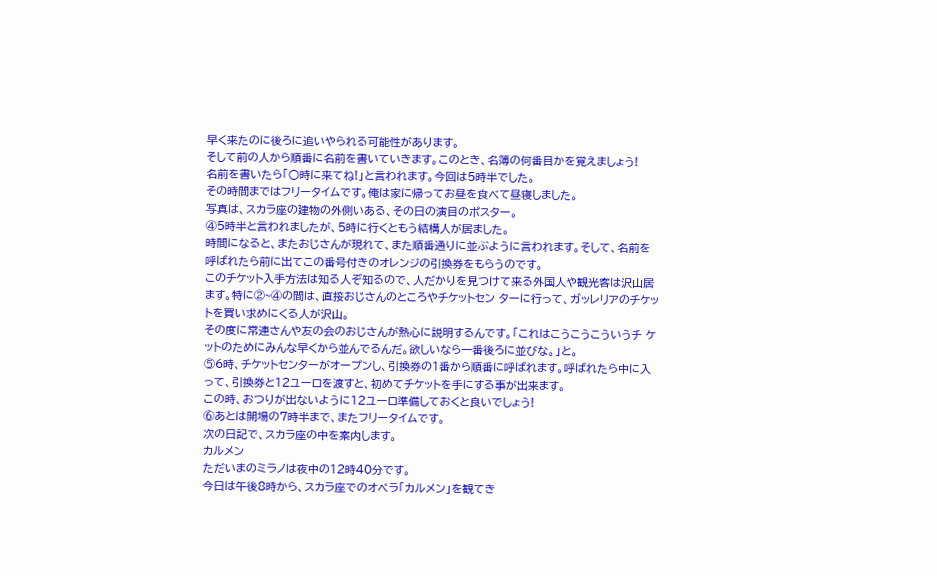早く来たのに後ろに追いやられる可能性があります。
そして前の人から順番に名前を書いていきます。このとき、名簿の何番目かを覚えましょう!
名前を書いたら「○時に来てね!」と言われます。今回は5時半でした。
その時間まではフリータイムです。俺は家に帰ってお昼を食べて昼寝しました。
写真は、スカラ座の建物の外側いある、その日の演目のポスター。
④5時半と言われましたが、5時に行くともう結構人が居ました。
時間になると、またおじさんが現れて、また順番通りに並ぶように言われます。そして、名前を呼ばれたら前に出てこの番号付きのオレンジの引換券をもらうのです。
このチケット入手方法は知る人ぞ知るので、人だかりを見つけて来る外国人や観光客は沢山居ます。特に②~④の間は、直接おじさんのところやチケットセン ターに行って、ガッレリアのチケットを買い求めにくる人が沢山。
その度に常連さんや友の会のおじさんが熱心に説明するんです。「これはこうこうこういうチ ケットのためにみんな早くから並んでるんだ。欲しいなら一番後ろに並びな。」と。
⑤6時、チケットセンターがオープンし、引換券の1番から順番に呼ばれます。呼ばれたら中に入って、引換券と12ユーロを渡すと、初めてチケットを手にする事が出来ます。
この時、おつりが出ないように12ユーロ準備しておくと良いでしょう!
⑥あとは開場の7時半まで、またフリータイムです。
次の日記で、スカラ座の中を案内します。
カルメン
ただいまのミラノは夜中の12時40分です。
今日は午後8時から、スカラ座でのオペラ「カルメン」を観てき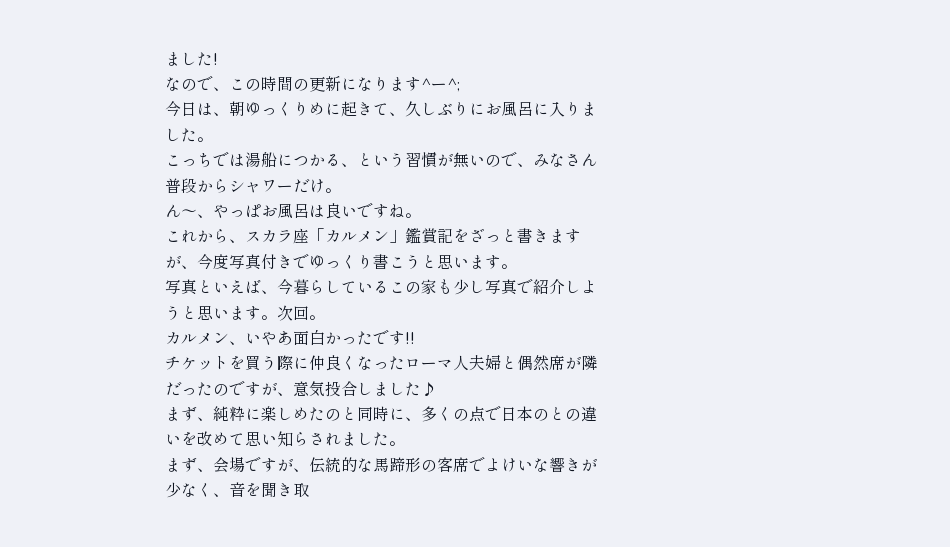ました!
なので、この時間の更新になります^ー^;
今日は、朝ゆっくりめに起きて、久しぶりにお風呂に入りました。
こっちでは湯船につかる、という習慣が無いので、みなさん普段からシャワーだけ。
ん〜、やっぱお風呂は良いですね。
これから、スカラ座「カルメン」鑑賞記をざっと書きますが、今度写真付きでゆっくり書こうと思います。
写真といえば、今暮らしているこの家も少し写真で紹介しようと思います。次回。
カルメン、いやあ面白かったです!!
チケットを買う際に仲良くなったローマ人夫婦と偶然席が隣だったのですが、意気投合しました♪
まず、純粋に楽しめたのと同時に、多くの点で日本のとの違いを改めて思い知らされました。
まず、会場ですが、伝統的な馬蹄形の客席でよけいな響きが少なく、音を聞き取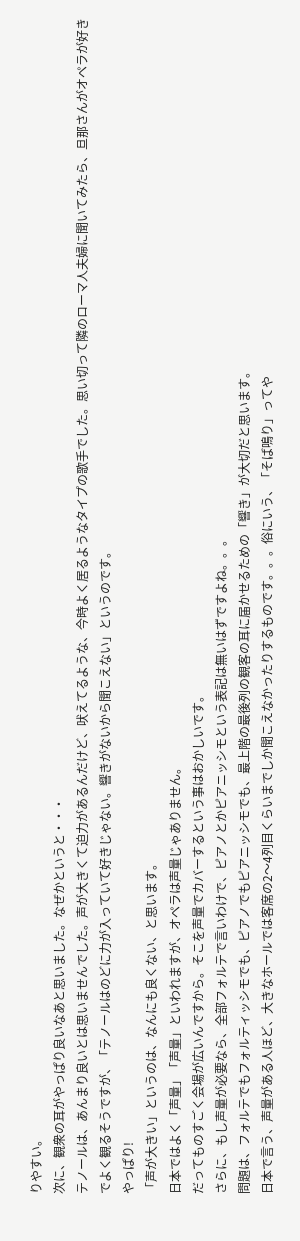りやすい。
次に、観衆の耳がやっぱり良いなあと思いました。なぜかというと・・・
テノールは、あんまり良いとは思いませんでした。声が大きくて迫力があるんだけど、吠えてるような、今時よく居るようなタイプの歌手でした。思い切って隣のローマ人夫婦に聞いてみたら、旦那さんがオペラが好きでよく観るそうですが、「テノールはのどに力が入っていて好きじゃない。響きがないから聞こえない」というのです。
やっぱり!
「声が大きい」というのは、なんにも良くない、と思います。
日本ではよく「声量」「声量」といわれますが、オペラは声量じゃありません。
だってものすごく会場が広いんですから。そこを声量でカバーするという事はおかしいです。
さらに、もし声量が必要なら、全部フォルテで言いわけで、ピアノとかピアニッシモという表記は無いはずですよね。。。
問題は、フォルテでもフォルティッシモでも、ピアノでもピアニッシモでも、最上階の最後列の観客の耳に届かせるための「響き」が大切だと思います。
日本で言う、声量がある人ほど、大きなホールでは客席の2〜4列目くらいまでしか聞こえなかったりするものです。。。俗にいう、「そば鳴り」ってや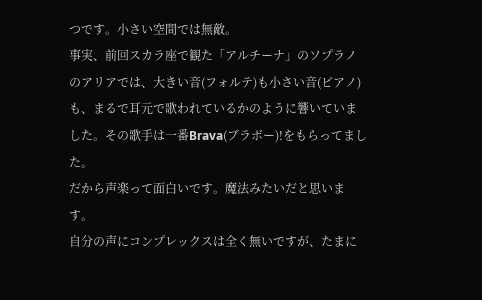つです。小さい空間では無敵。
事実、前回スカラ座で観た「アルチーナ」のソプラノのアリアでは、大きい音(フォルテ)も小さい音(ピアノ)も、まるで耳元で歌われているかのように響いていました。その歌手は一番Brava(ブラボー)!をもらってました。
だから声楽って面白いです。魔法みたいだと思います。
自分の声にコンプレックスは全く無いですが、たまに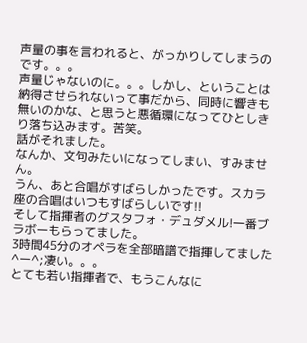声量の事を言われると、がっかりしてしまうのです。。。
声量じゃないのに。。。しかし、ということは納得させられないって事だから、同時に響きも無いのかな、と思うと悪循環になってひとしきり落ち込みます。苦笑。
話がそれました。
なんか、文句みたいになってしまい、すみません。
うん、あと合唱がすばらしかったです。スカラ座の合唱はいつもすばらしいです!!
そして指揮者のグスタフォ・デュダメル!一番ブラボーもらってました。
3時間45分のオペラを全部暗譜で指揮してました^ー^;凄い。。。
とても若い指揮者で、もうこんなに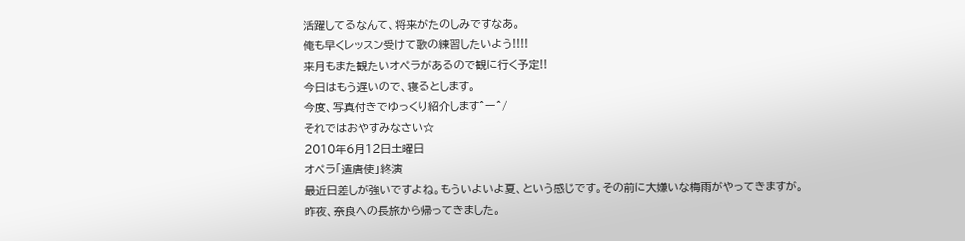活躍してるなんて、将来がたのしみですなあ。
俺も早くレッスン受けて歌の練習したいよう!!!!
来月もまた観たいオペラがあるので観に行く予定!!
今日はもう遅いので、寝るとします。
今度、写真付きでゆっくり紹介します^ー^/
それではおやすみなさい☆
2010年6月12日土曜日
オペラ「遣唐使」終演
最近日差しが強いですよね。もういよいよ夏、という感じです。その前に大嫌いな梅雨がやってきますが。
昨夜、奈良への長旅から帰ってきました。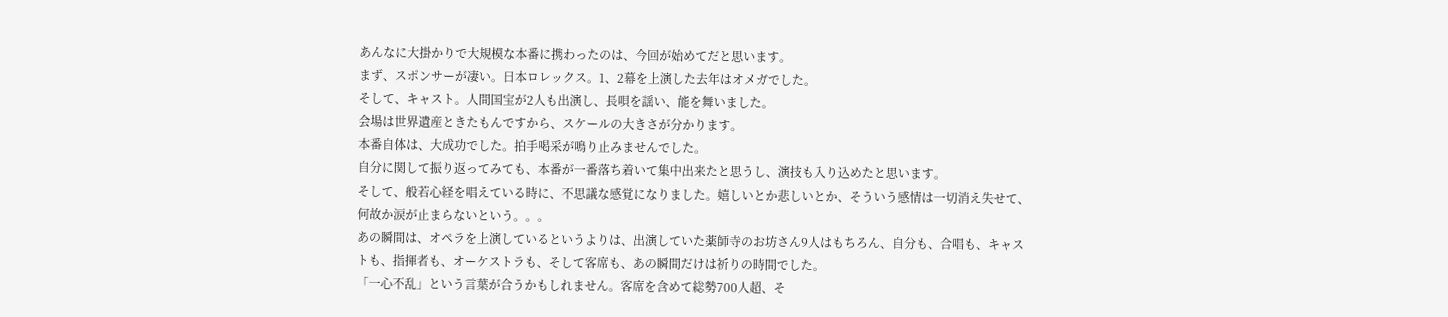あんなに大掛かりで大規模な本番に携わったのは、今回が始めてだと思います。
まず、スポンサーが凄い。日本ロレックス。1、2幕を上演した去年はオメガでした。
そして、キャスト。人間国宝が2人も出演し、長唄を謡い、能を舞いました。
会場は世界遺産ときたもんですから、スケールの大きさが分かります。
本番自体は、大成功でした。拍手喝采が鳴り止みませんでした。
自分に関して振り返ってみても、本番が一番落ち着いて集中出来たと思うし、演技も入り込めたと思います。
そして、般若心経を唱えている時に、不思議な感覚になりました。嬉しいとか悲しいとか、そういう感情は一切消え失せて、何故か涙が止まらないという。。。
あの瞬間は、オペラを上演しているというよりは、出演していた薬師寺のお坊さん9人はもちろん、自分も、合唱も、キャストも、指揮者も、オーケストラも、そして客席も、あの瞬間だけは祈りの時間でした。
「一心不乱」という言葉が合うかもしれません。客席を含めて総勢700人超、そ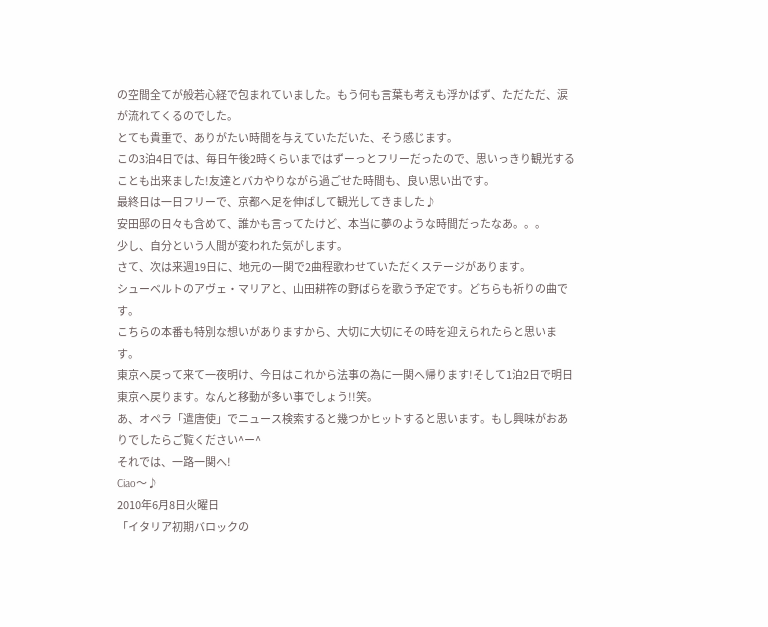の空間全てが般若心経で包まれていました。もう何も言葉も考えも浮かばず、ただただ、涙が流れてくるのでした。
とても貴重で、ありがたい時間を与えていただいた、そう感じます。
この3泊4日では、毎日午後2時くらいまではずーっとフリーだったので、思いっきり観光することも出来ました!友達とバカやりながら過ごせた時間も、良い思い出です。
最終日は一日フリーで、京都へ足を伸ばして観光してきました♪
安田邸の日々も含めて、誰かも言ってたけど、本当に夢のような時間だったなあ。。。
少し、自分という人間が変われた気がします。
さて、次は来週19日に、地元の一関で2曲程歌わせていただくステージがあります。
シューベルトのアヴェ・マリアと、山田耕筰の野ばらを歌う予定です。どちらも祈りの曲です。
こちらの本番も特別な想いがありますから、大切に大切にその時を迎えられたらと思います。
東京へ戻って来て一夜明け、今日はこれから法事の為に一関へ帰ります!そして1泊2日で明日東京へ戻ります。なんと移動が多い事でしょう!!笑。
あ、オペラ「遣唐使」でニュース検索すると幾つかヒットすると思います。もし興味がおありでしたらご覧ください^ー^
それでは、一路一関へ!
Ciao〜♪
2010年6月8日火曜日
「イタリア初期バロックの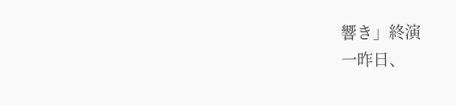響き」終演
一昨日、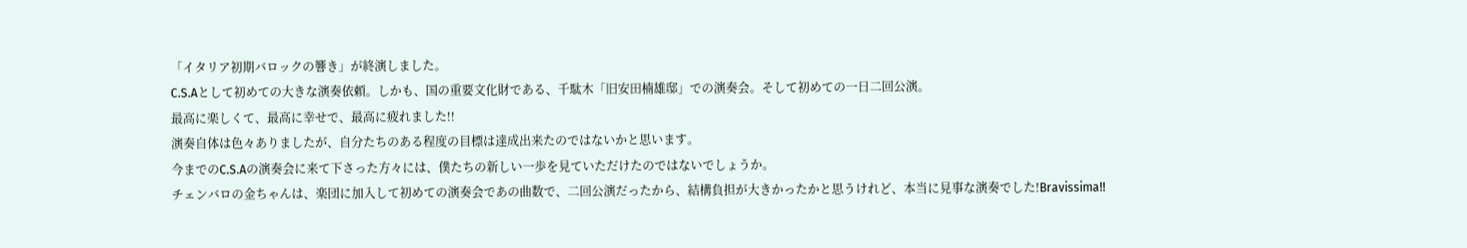「イタリア初期バロックの響き」が終演しました。
C.S.Aとして初めての大きな演奏依頼。しかも、国の重要文化財である、千駄木「旧安田楠雄邸」での演奏会。そして初めての一日二回公演。
最高に楽しくて、最高に幸せで、最高に疲れました!!
演奏自体は色々ありましたが、自分たちのある程度の目標は達成出来たのではないかと思います。
今までのC.S.Aの演奏会に来て下さった方々には、僕たちの新しい一歩を見ていただけたのではないでしょうか。
チェンバロの金ちゃんは、楽団に加入して初めての演奏会であの曲数で、二回公演だったから、結構負担が大きかったかと思うけれど、本当に見事な演奏でした!Bravissima!!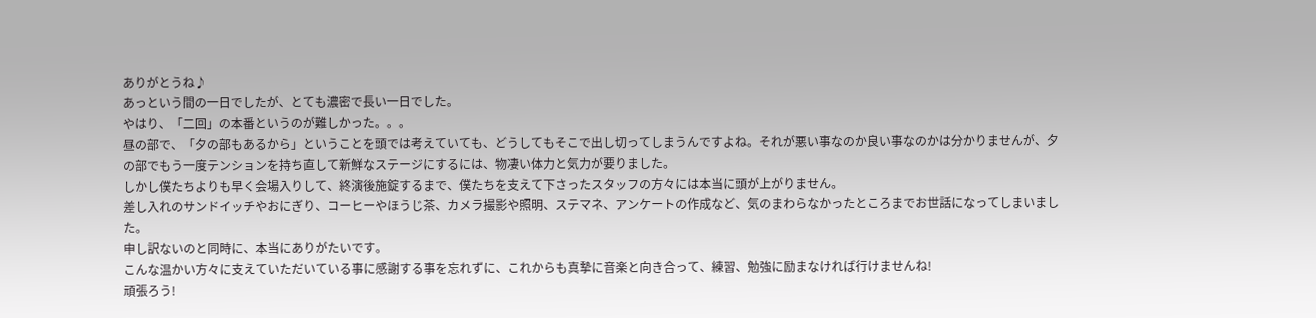ありがとうね♪
あっという間の一日でしたが、とても濃密で長い一日でした。
やはり、「二回」の本番というのが難しかった。。。
昼の部で、「夕の部もあるから」ということを頭では考えていても、どうしてもそこで出し切ってしまうんですよね。それが悪い事なのか良い事なのかは分かりませんが、夕の部でもう一度テンションを持ち直して新鮮なステージにするには、物凄い体力と気力が要りました。
しかし僕たちよりも早く会場入りして、終演後施錠するまで、僕たちを支えて下さったスタッフの方々には本当に頭が上がりません。
差し入れのサンドイッチやおにぎり、コーヒーやほうじ茶、カメラ撮影や照明、ステマネ、アンケートの作成など、気のまわらなかったところまでお世話になってしまいました。
申し訳ないのと同時に、本当にありがたいです。
こんな温かい方々に支えていただいている事に感謝する事を忘れずに、これからも真摯に音楽と向き合って、練習、勉強に励まなければ行けませんね!
頑張ろう!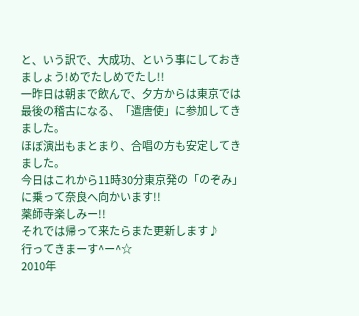と、いう訳で、大成功、という事にしておきましょう!めでたしめでたし!!
一昨日は朝まで飲んで、夕方からは東京では最後の稽古になる、「遣唐使」に参加してきました。
ほぼ演出もまとまり、合唱の方も安定してきました。
今日はこれから11時30分東京発の「のぞみ」に乗って奈良へ向かいます!!
薬師寺楽しみー!!
それでは帰って来たらまた更新します♪
行ってきまーす^ー^☆
2010年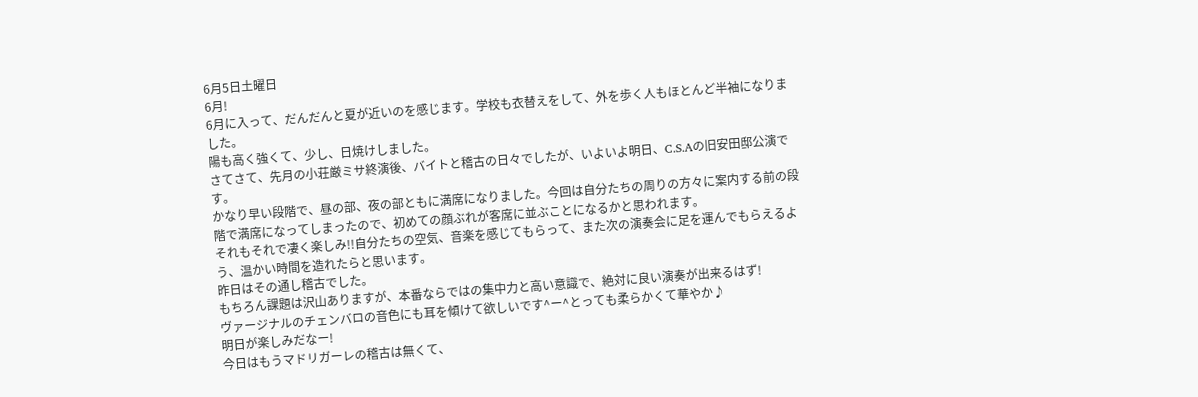6月5日土曜日
6月!
6月に入って、だんだんと夏が近いのを感じます。学校も衣替えをして、外を歩く人もほとんど半袖になりました。
陽も高く強くて、少し、日焼けしました。
さてさて、先月の小荘厳ミサ終演後、バイトと稽古の日々でしたが、いよいよ明日、C.S.Aの旧安田邸公演です。
かなり早い段階で、昼の部、夜の部ともに満席になりました。今回は自分たちの周りの方々に案内する前の段階で満席になってしまったので、初めての顔ぶれが客席に並ぶことになるかと思われます。
それもそれで凄く楽しみ!!自分たちの空気、音楽を感じてもらって、また次の演奏会に足を運んでもらえるよう、温かい時間を造れたらと思います。
昨日はその通し稽古でした。
もちろん課題は沢山ありますが、本番ならではの集中力と高い意識で、絶対に良い演奏が出来るはず!
ヴァージナルのチェンバロの音色にも耳を傾けて欲しいです^ー^とっても柔らかくて華やか♪
明日が楽しみだなー!
今日はもうマドリガーレの稽古は無くて、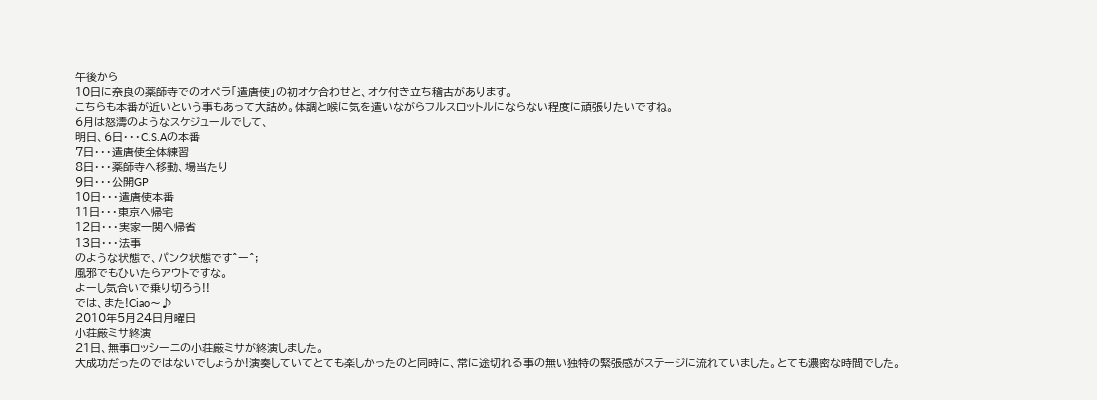午後から
10日に奈良の薬師寺でのオペラ「遣唐使」の初オケ合わせと、オケ付き立ち稽古があります。
こちらも本番が近いという事もあって大詰め。体調と喉に気を遣いながらフルスロットルにならない程度に頑張りたいですね。
6月は怒濤のようなスケジュールでして、
明日、6日・・・C.S.Aの本番
7日・・・遣唐使全体練習
8日・・・薬師寺へ移動、場当たり
9日・・・公開GP
10日・・・遣唐使本番
11日・・・東京へ帰宅
12日・・・実家一関へ帰省
13日・・・法事
のような状態で、パンク状態です^ー^;
風邪でもひいたらアウトですな。
よーし気合いで乗り切ろう!!
では、また!Ciao〜♪
2010年5月24日月曜日
小荘厳ミサ終演
21日、無事ロッシーニの小荘厳ミサが終演しました。
大成功だったのではないでしょうか!演奏していてとても楽しかったのと同時に、常に途切れる事の無い独特の緊張感がステージに流れていました。とても濃密な時間でした。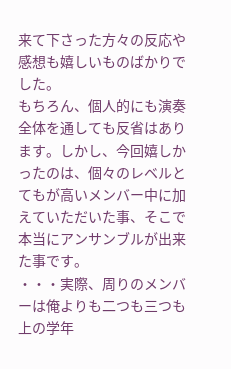来て下さった方々の反応や感想も嬉しいものばかりでした。
もちろん、個人的にも演奏全体を通しても反省はあります。しかし、今回嬉しかったのは、個々のレベルとてもが高いメンバー中に加えていただいた事、そこで本当にアンサンブルが出来た事です。
・・・実際、周りのメンバーは俺よりも二つも三つも上の学年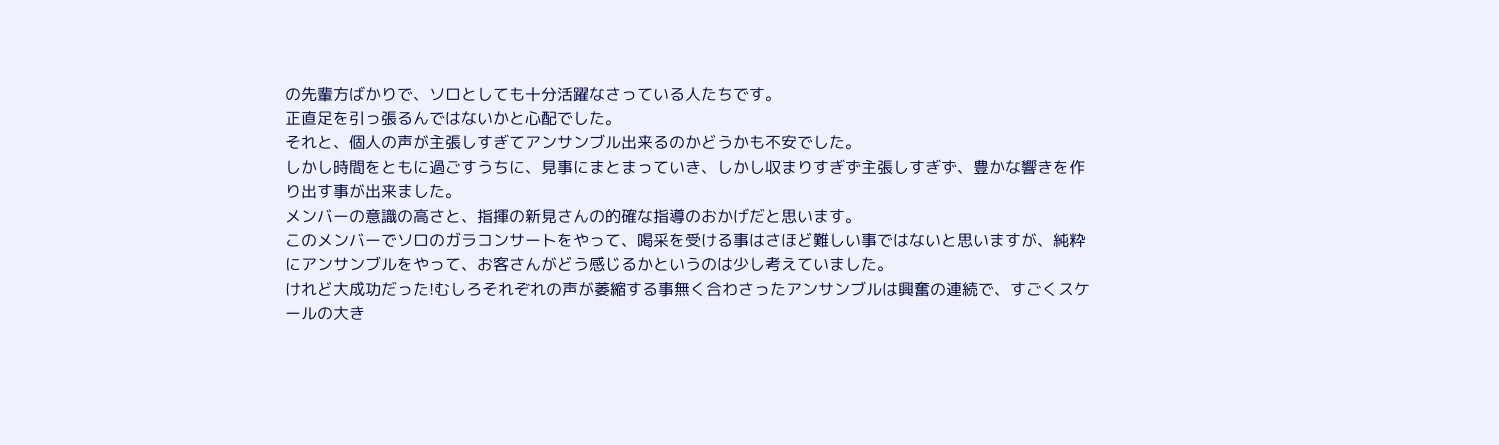の先輩方ばかりで、ソロとしても十分活躍なさっている人たちです。
正直足を引っ張るんではないかと心配でした。
それと、個人の声が主張しすぎてアンサンブル出来るのかどうかも不安でした。
しかし時間をともに過ごすうちに、見事にまとまっていき、しかし収まりすぎず主張しすぎず、豊かな響きを作り出す事が出来ました。
メンバーの意識の高さと、指揮の新見さんの的確な指導のおかげだと思います。
このメンバーでソロのガラコンサートをやって、喝采を受ける事はさほど難しい事ではないと思いますが、純粋にアンサンブルをやって、お客さんがどう感じるかというのは少し考えていました。
けれど大成功だった!むしろそれぞれの声が萎縮する事無く合わさったアンサンブルは興奮の連続で、すごくスケールの大き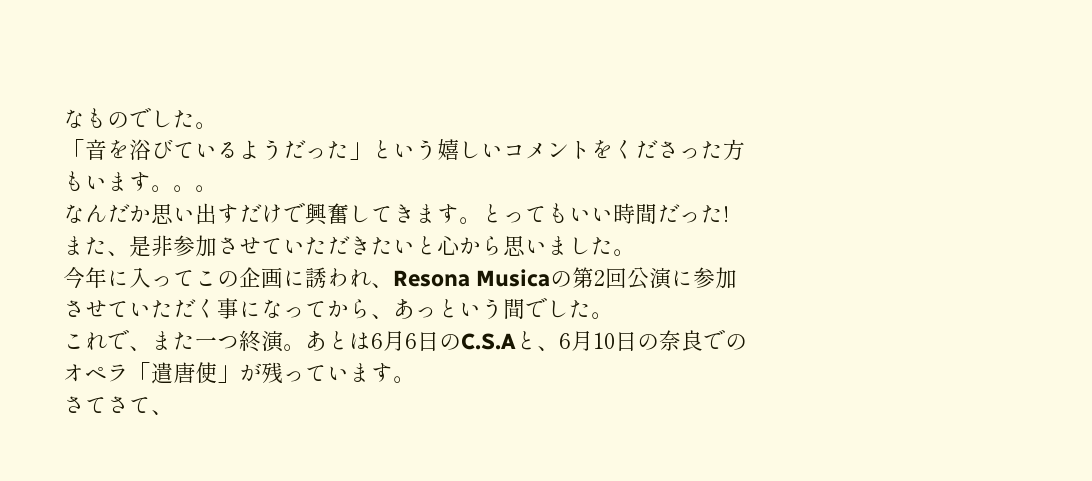なものでした。
「音を浴びているようだった」という嬉しいコメントをくださった方もいます。。。
なんだか思い出すだけで興奮してきます。とってもいい時間だった!
また、是非参加させていただきたいと心から思いました。
今年に入ってこの企画に誘われ、Resona Musicaの第2回公演に参加させていただく事になってから、あっという間でした。
これで、また一つ終演。あとは6月6日のC.S.Aと、6月10日の奈良でのオペラ「遣唐使」が残っています。
さてさて、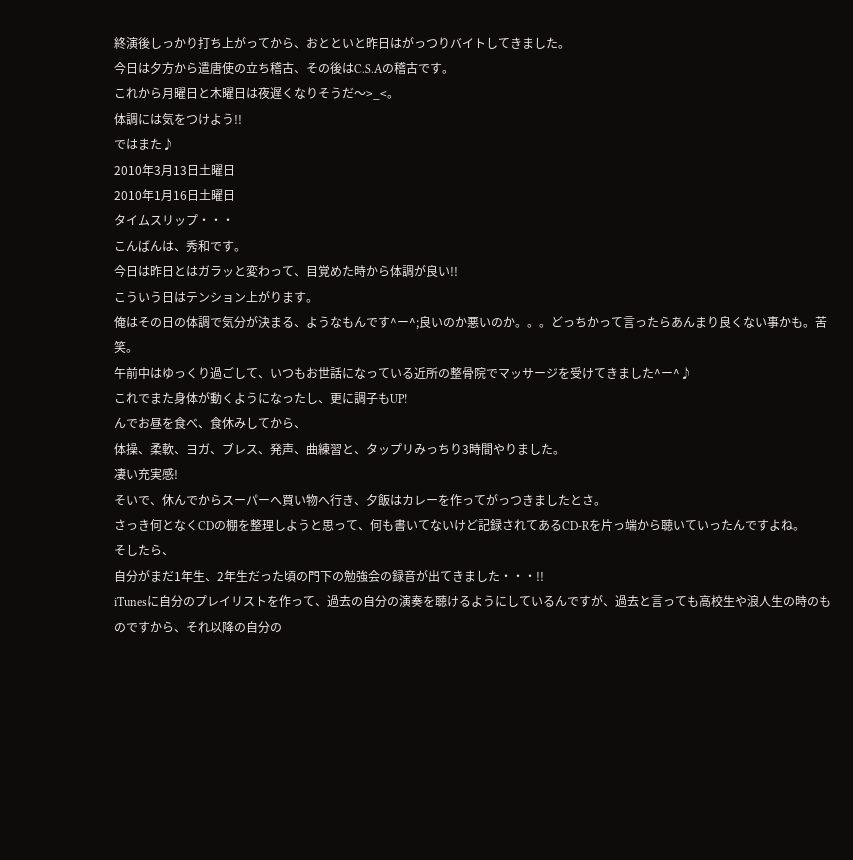終演後しっかり打ち上がってから、おとといと昨日はがっつりバイトしてきました。
今日は夕方から遣唐使の立ち稽古、その後はC.S.Aの稽古です。
これから月曜日と木曜日は夜遅くなりそうだ〜>_<。
体調には気をつけよう!!
ではまた♪
2010年3月13日土曜日
2010年1月16日土曜日
タイムスリップ・・・
こんばんは、秀和です。
今日は昨日とはガラッと変わって、目覚めた時から体調が良い!!
こういう日はテンション上がります。
俺はその日の体調で気分が決まる、ようなもんです^ー^;良いのか悪いのか。。。どっちかって言ったらあんまり良くない事かも。苦笑。
午前中はゆっくり過ごして、いつもお世話になっている近所の整骨院でマッサージを受けてきました^ー^♪
これでまた身体が動くようになったし、更に調子もUP!
んでお昼を食べ、食休みしてから、
体操、柔軟、ヨガ、ブレス、発声、曲練習と、タップリみっちり3時間やりました。
凄い充実感!
そいで、休んでからスーパーへ買い物へ行き、夕飯はカレーを作ってがっつきましたとさ。
さっき何となくCDの棚を整理しようと思って、何も書いてないけど記録されてあるCD-Rを片っ端から聴いていったんですよね。
そしたら、
自分がまだ1年生、2年生だった頃の門下の勉強会の録音が出てきました・・・!!
iTunesに自分のプレイリストを作って、過去の自分の演奏を聴けるようにしているんですが、過去と言っても高校生や浪人生の時のものですから、それ以降の自分の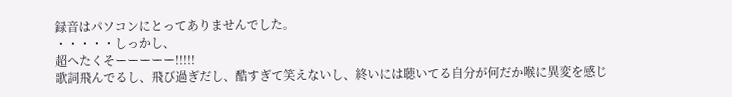録音はパソコンにとってありませんでした。
・・・・・しっかし、
超へたくそーーーーー!!!!!
歌詞飛んでるし、飛び過ぎだし、酷すぎて笑えないし、終いには聴いてる自分が何だか喉に異変を感じ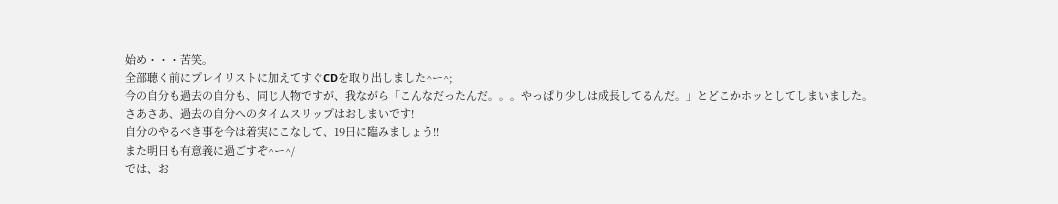始め・・・苦笑。
全部聴く前にプレイリストに加えてすぐCDを取り出しました^ー^;
今の自分も過去の自分も、同じ人物ですが、我ながら「こんなだったんだ。。。やっぱり少しは成長してるんだ。」とどこかホッとしてしまいました。
さあさあ、過去の自分へのタイムスリップはおしまいです!
自分のやるべき事を今は着実にこなして、19日に臨みましょう!!
また明日も有意義に過ごすぞ^ー^/
では、お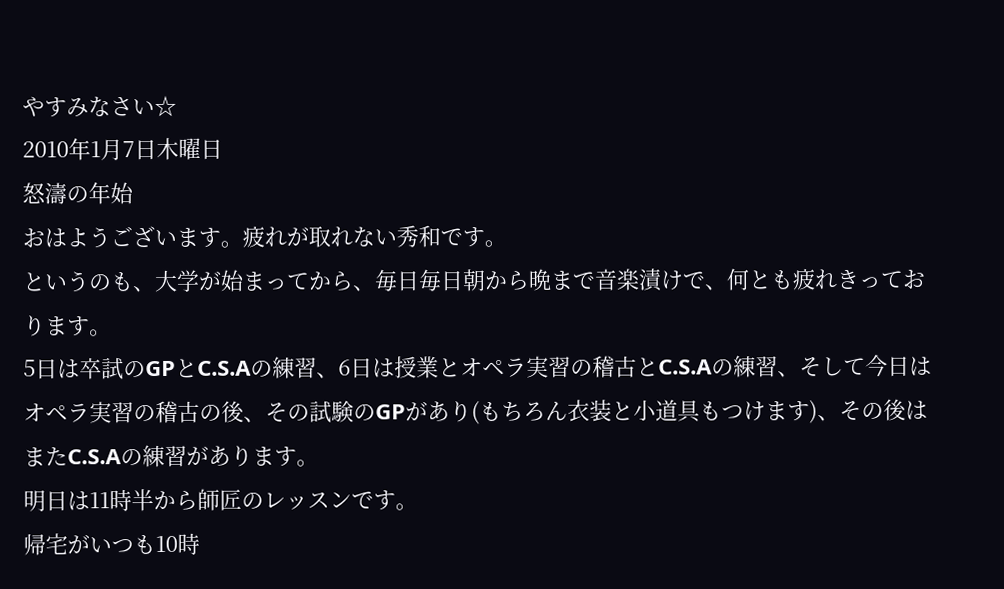やすみなさい☆
2010年1月7日木曜日
怒濤の年始
おはようございます。疲れが取れない秀和です。
というのも、大学が始まってから、毎日毎日朝から晩まで音楽漬けで、何とも疲れきっております。
5日は卒試のGPとC.S.Aの練習、6日は授業とオペラ実習の稽古とC.S.Aの練習、そして今日はオペラ実習の稽古の後、その試験のGPがあり(もちろん衣装と小道具もつけます)、その後はまたC.S.Aの練習があります。
明日は11時半から師匠のレッスンです。
帰宅がいつも10時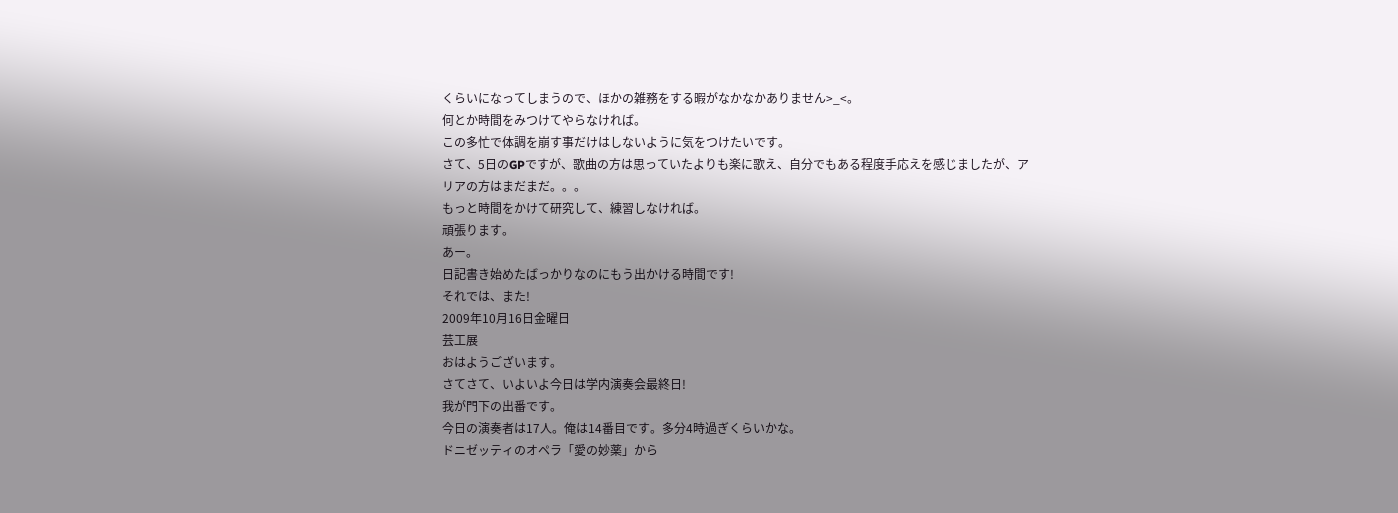くらいになってしまうので、ほかの雑務をする暇がなかなかありません>_<。
何とか時間をみつけてやらなければ。
この多忙で体調を崩す事だけはしないように気をつけたいです。
さて、5日のGPですが、歌曲の方は思っていたよりも楽に歌え、自分でもある程度手応えを感じましたが、アリアの方はまだまだ。。。
もっと時間をかけて研究して、練習しなければ。
頑張ります。
あー。
日記書き始めたばっかりなのにもう出かける時間です!
それでは、また!
2009年10月16日金曜日
芸工展
おはようございます。
さてさて、いよいよ今日は学内演奏会最終日!
我が門下の出番です。
今日の演奏者は17人。俺は14番目です。多分4時過ぎくらいかな。
ドニゼッティのオペラ「愛の妙薬」から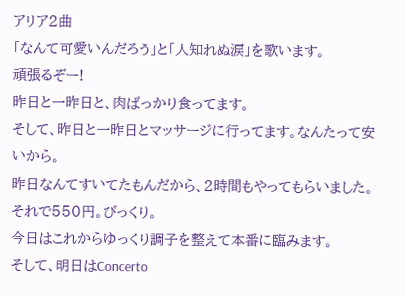アリア2曲
「なんて可愛いんだろう」と「人知れぬ涙」を歌います。
頑張るぞー!
昨日と一昨日と、肉ばっかり食ってます。
そして、昨日と一昨日とマッサージに行ってます。なんたって安いから。
昨日なんてすいてたもんだから、2時間もやってもらいました。それで550円。びっくり。
今日はこれからゆっくり調子を整えて本番に臨みます。
そして、明日はConcerto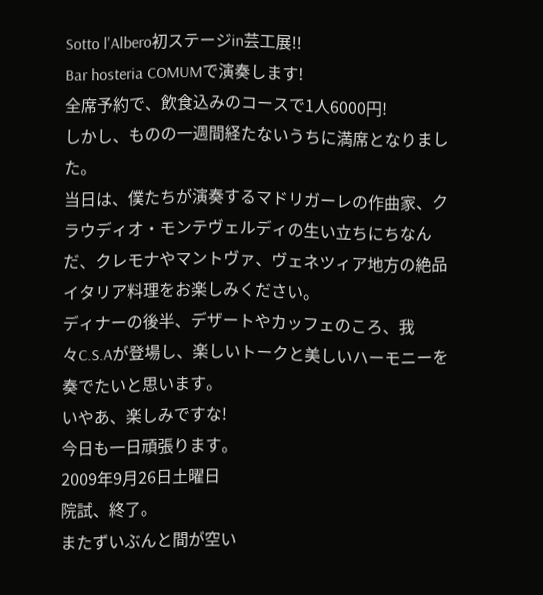Sotto l'Albero初ステージin芸工展!!
Bar hosteria COMUMで演奏します!
全席予約で、飲食込みのコースで1人6000円!
しかし、ものの一週間経たないうちに満席となりました。
当日は、僕たちが演奏するマドリガーレの作曲家、クラウディオ・モンテヴェルディの生い立ちにちなんだ、クレモナやマントヴァ、ヴェネツィア地方の絶品イタリア料理をお楽しみください。
ディナーの後半、デザートやカッフェのころ、我々C.S.Aが登場し、楽しいトークと美しいハーモニーを奏でたいと思います。
いやあ、楽しみですな!
今日も一日頑張ります。
2009年9月26日土曜日
院試、終了。
またずいぶんと間が空い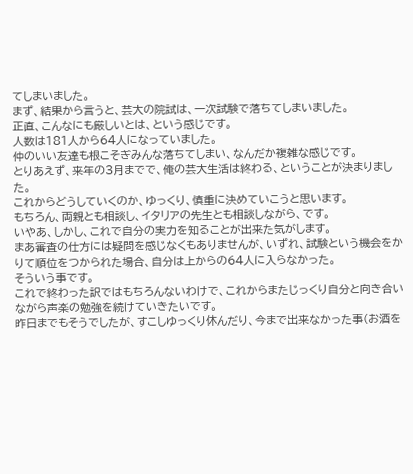てしまいました。
まず、結果から言うと、芸大の院試は、一次試験で落ちてしまいました。
正直、こんなにも厳しいとは、という感じです。
人数は181人から64人になっていました。
仲のいい友達も根こそぎみんな落ちてしまい、なんだか複雑な感じです。
とりあえず、来年の3月までで、俺の芸大生活は終わる、ということが決まりました。
これからどうしていくのか、ゆっくり、慎重に決めていこうと思います。
もちろん、両親とも相談し、イタリアの先生とも相談しながら、です。
いやあ、しかし、これで自分の実力を知ることが出来た気がします。
まあ審査の仕方には疑問を感じなくもありませんが、いずれ、試験という機会をかりて順位をつかられた場合、自分は上からの64人に入らなかった。
そういう事です。
これで終わった訳ではもちろんないわけで、これからまたじっくり自分と向き合いながら声楽の勉強を続けていきたいです。
昨日までもそうでしたが、すこしゆっくり休んだり、今まで出来なかった事(お酒を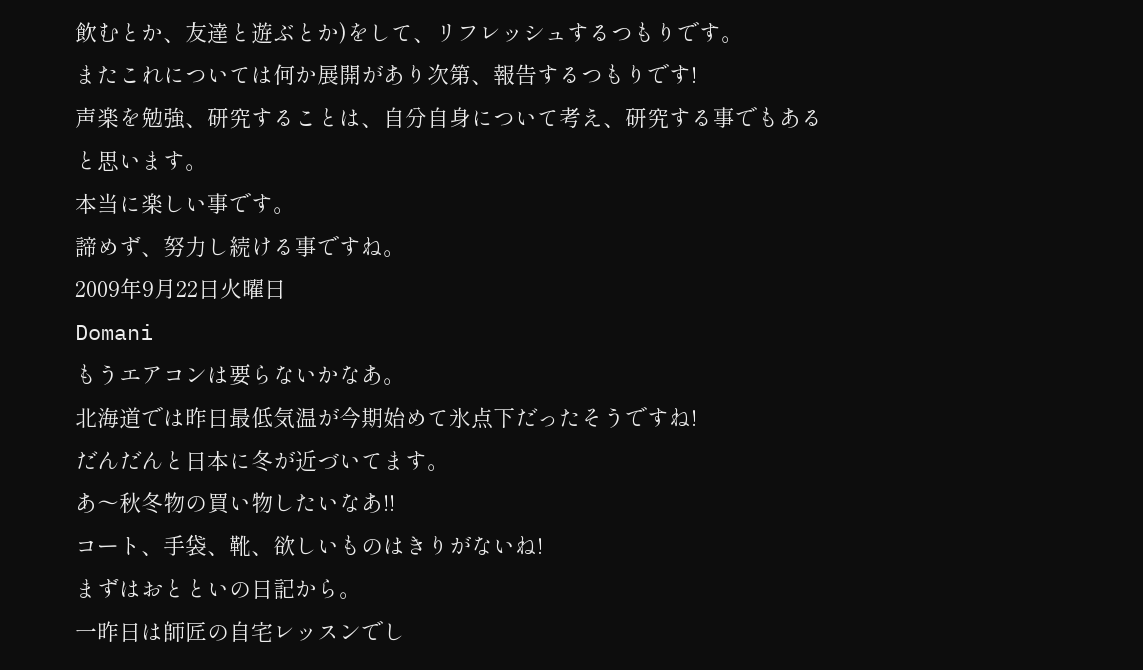飲むとか、友達と遊ぶとか)をして、リフレッシュするつもりです。
またこれについては何か展開があり次第、報告するつもりです!
声楽を勉強、研究することは、自分自身について考え、研究する事でもあると思います。
本当に楽しい事です。
諦めず、努力し続ける事ですね。
2009年9月22日火曜日
Domani
もうエアコンは要らないかなあ。
北海道では昨日最低気温が今期始めて氷点下だったそうですね!
だんだんと日本に冬が近づいてます。
あ〜秋冬物の買い物したいなあ!!
コート、手袋、靴、欲しいものはきりがないね!
まずはおとといの日記から。
一昨日は師匠の自宅レッスンでし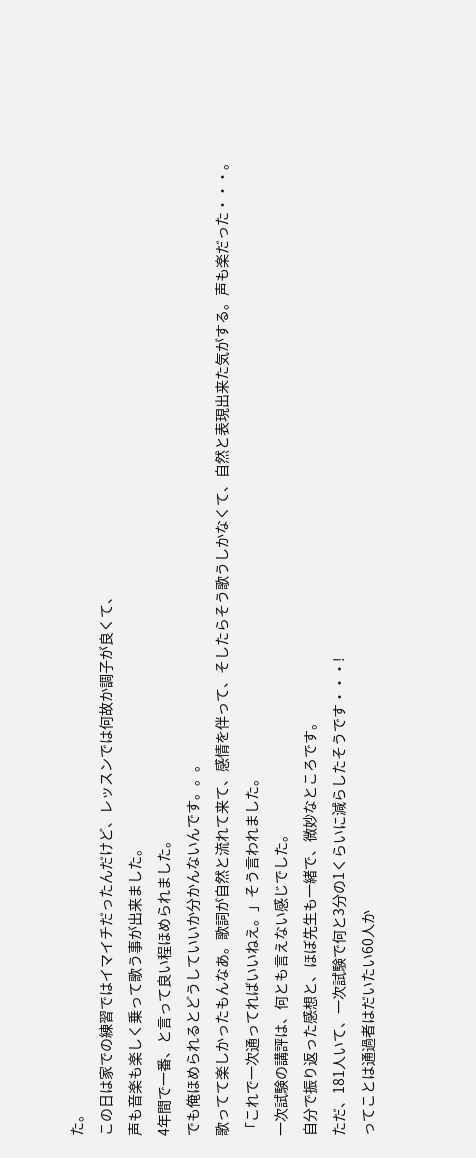た。
この日は家での練習ではイマイチだったんだけど、レッスンでは何故か調子が良くて、
声も音楽も楽しく乗って歌う事が出来ました。
4年間で一番、と言って良い程ほめられました。
でも俺ほめられるとどうしていいか分かんないんです。。。
歌ってて楽しかったもんなあ。歌詞が自然と流れて来て、感情を伴って、そしたらそう歌うしかなくて、自然と表現出来た気がする。声も楽だった・・・。
「これで一次通ってればいいねえ。」そう言われました。
一次試験の講評は、何とも言えない感じでした。
自分で振り返った感想と、ほぼ先生も一緒で、微妙なところです。
ただ、181人いて、一次試験で何と3分の1くらいに減らしたそうです・・・!
ってことは通過者はだいたい60人か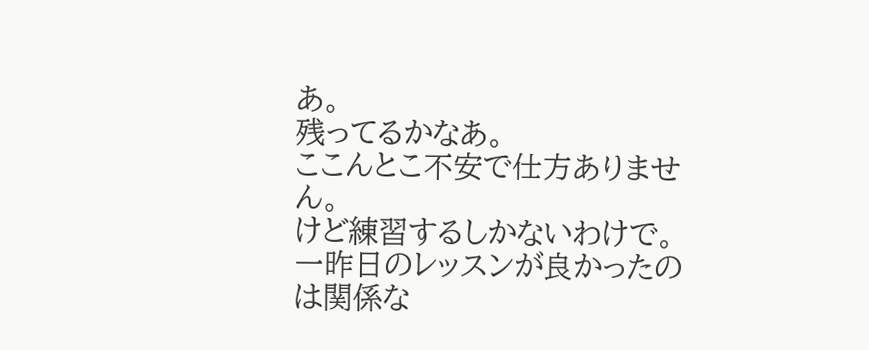あ。
残ってるかなあ。
ここんとこ不安で仕方ありません。
けど練習するしかないわけで。
一昨日のレッスンが良かったのは関係な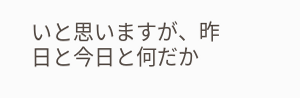いと思いますが、昨日と今日と何だか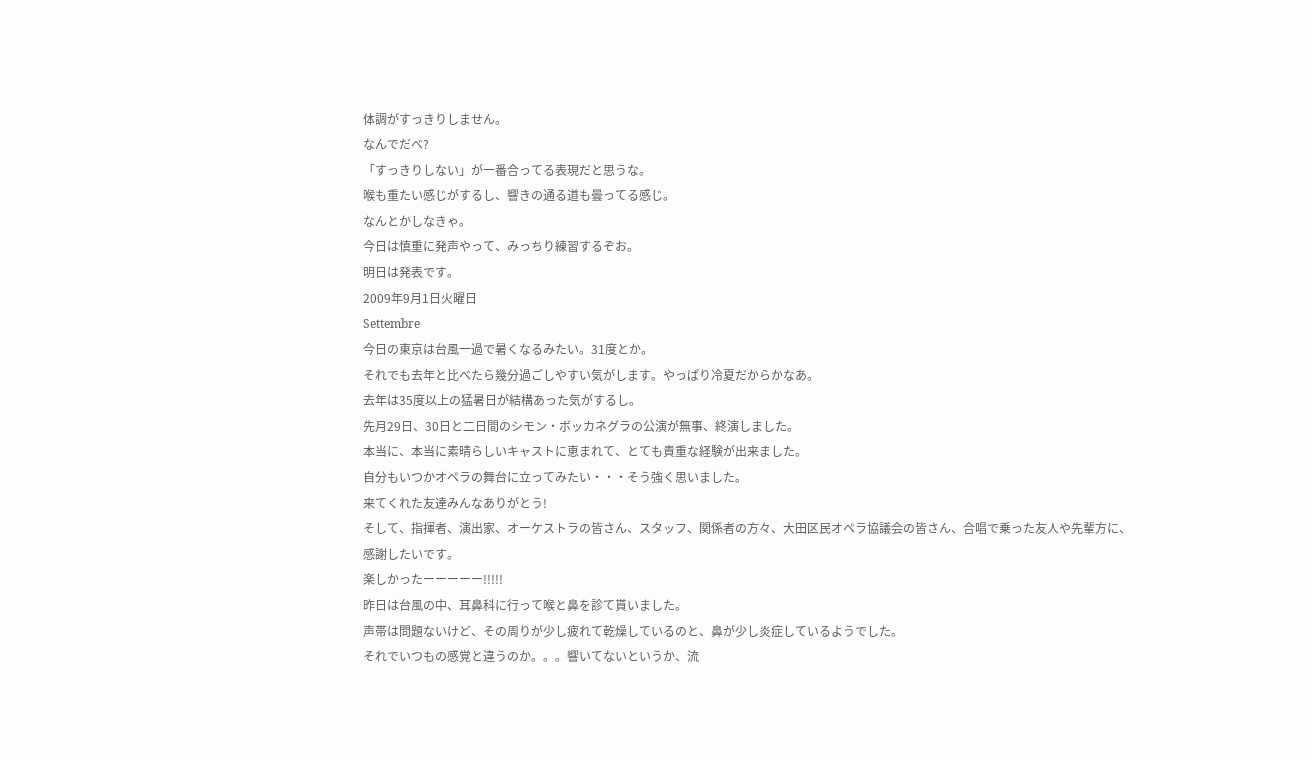体調がすっきりしません。
なんでだべ?
「すっきりしない」が一番合ってる表現だと思うな。
喉も重たい感じがするし、響きの通る道も曇ってる感じ。
なんとかしなきゃ。
今日は慎重に発声やって、みっちり練習するぞお。
明日は発表です。
2009年9月1日火曜日
Settembre
今日の東京は台風一過で暑くなるみたい。31度とか。
それでも去年と比べたら幾分過ごしやすい気がします。やっぱり冷夏だからかなあ。
去年は35度以上の猛暑日が結構あった気がするし。
先月29日、30日と二日間のシモン・ボッカネグラの公演が無事、終演しました。
本当に、本当に素晴らしいキャストに恵まれて、とても貴重な経験が出来ました。
自分もいつかオペラの舞台に立ってみたい・・・そう強く思いました。
来てくれた友達みんなありがとう!
そして、指揮者、演出家、オーケストラの皆さん、スタッフ、関係者の方々、大田区民オペラ協議会の皆さん、合唱で乗った友人や先輩方に、感謝したいです。
楽しかったーーーーー!!!!!
昨日は台風の中、耳鼻科に行って喉と鼻を診て貰いました。
声帯は問題ないけど、その周りが少し疲れて乾燥しているのと、鼻が少し炎症しているようでした。
それでいつもの感覚と違うのか。。。響いてないというか、流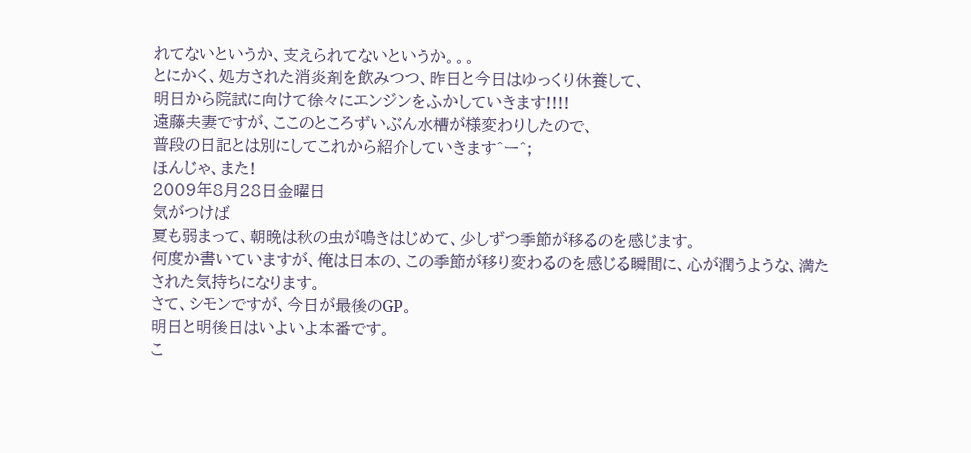れてないというか、支えられてないというか。。。
とにかく、処方された消炎剤を飲みつつ、昨日と今日はゆっくり休養して、
明日から院試に向けて徐々にエンジンをふかしていきます!!!!
遠藤夫妻ですが、ここのところずいぶん水槽が様変わりしたので、
普段の日記とは別にしてこれから紹介していきます^ー^;
ほんじゃ、また!
2009年8月28日金曜日
気がつけば
夏も弱まって、朝晩は秋の虫が鳴きはじめて、少しずつ季節が移るのを感じます。
何度か書いていますが、俺は日本の、この季節が移り変わるのを感じる瞬間に、心が潤うような、満たされた気持ちになります。
さて、シモンですが、今日が最後のGP。
明日と明後日はいよいよ本番です。
こ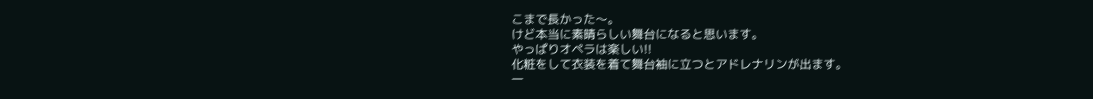こまで長かった〜。
けど本当に素晴らしい舞台になると思います。
やっぱりオペラは楽しい!!
化粧をして衣装を着て舞台袖に立つとアドレナリンが出ます。
一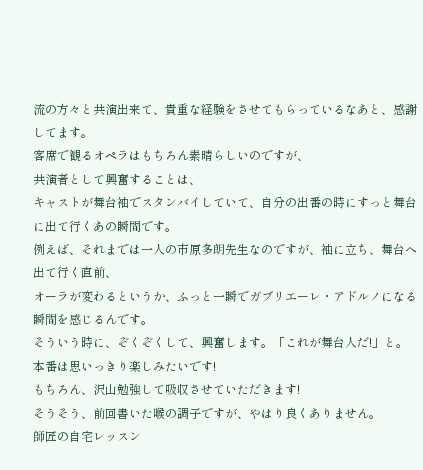流の方々と共演出来て、貴重な経験をさせてもらっているなあと、感謝してます。
客席で観るオペラはもちろん素晴らしいのですが、
共演者として興奮することは、
キャストが舞台袖でスタンバイしていて、自分の出番の時にすっと舞台に出て行くあの瞬間です。
例えば、それまでは一人の市原多朗先生なのですが、袖に立ち、舞台へ出て行く直前、
オーラが変わるというか、ふっと一瞬でガブリエーレ・アドルノになる瞬間を感じるんです。
そういう時に、ぞくぞくして、興奮します。「これが舞台人だ!」と。
本番は思いっきり楽しみたいです!
もちろん、沢山勉強して吸収させていただきます!
そうそう、前回書いた喉の調子ですが、やはり良くありません。
師匠の自宅レッスン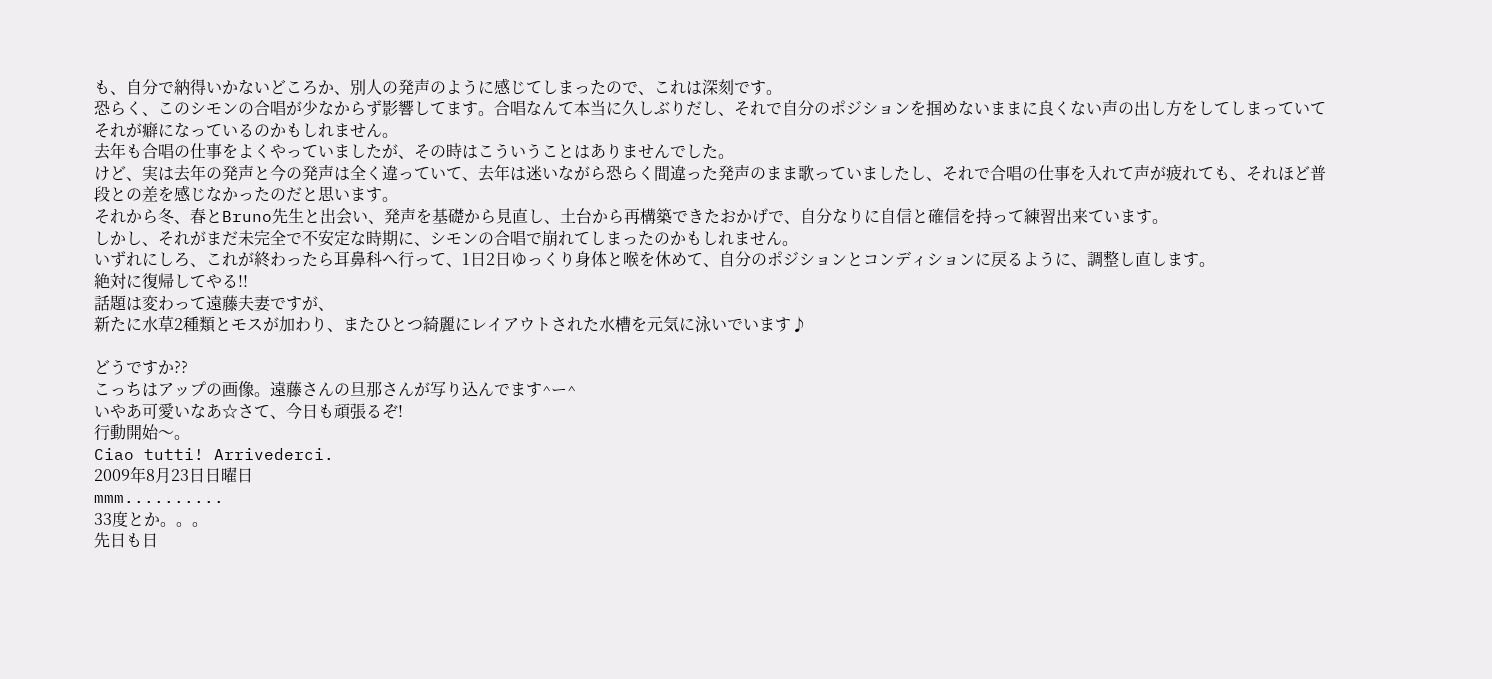も、自分で納得いかないどころか、別人の発声のように感じてしまったので、これは深刻です。
恐らく、このシモンの合唱が少なからず影響してます。合唱なんて本当に久しぶりだし、それで自分のポジションを掴めないままに良くない声の出し方をしてしまっていてそれが癖になっているのかもしれません。
去年も合唱の仕事をよくやっていましたが、その時はこういうことはありませんでした。
けど、実は去年の発声と今の発声は全く違っていて、去年は迷いながら恐らく間違った発声のまま歌っていましたし、それで合唱の仕事を入れて声が疲れても、それほど普段との差を感じなかったのだと思います。
それから冬、春とBruno先生と出会い、発声を基礎から見直し、土台から再構築できたおかげで、自分なりに自信と確信を持って練習出来ています。
しかし、それがまだ未完全で不安定な時期に、シモンの合唱で崩れてしまったのかもしれません。
いずれにしろ、これが終わったら耳鼻科へ行って、1日2日ゆっくり身体と喉を休めて、自分のポジションとコンディションに戻るように、調整し直します。
絶対に復帰してやる!!
話題は変わって遠藤夫妻ですが、
新たに水草2種類とモスが加わり、またひとつ綺麗にレイアウトされた水槽を元気に泳いでいます♪

どうですか??
こっちはアップの画像。遠藤さんの旦那さんが写り込んでます^ー^
いやあ可愛いなあ☆さて、今日も頑張るぞ!
行動開始〜。
Ciao tutti! Arrivederci.
2009年8月23日日曜日
mmm..........
33度とか。。。
先日も日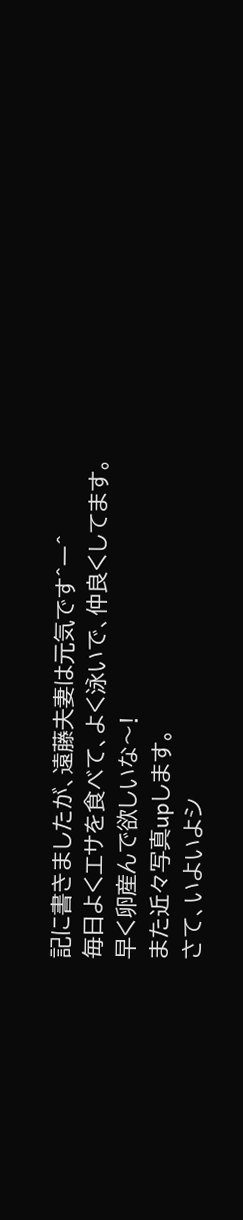記に書きましたが、遠藤夫妻は元気です^ー^
毎日よくエサを食べて、よく泳いで、仲良くしてます。
早く卵産んで欲しいな〜!
また近々写真upします。
さて、いよいよシ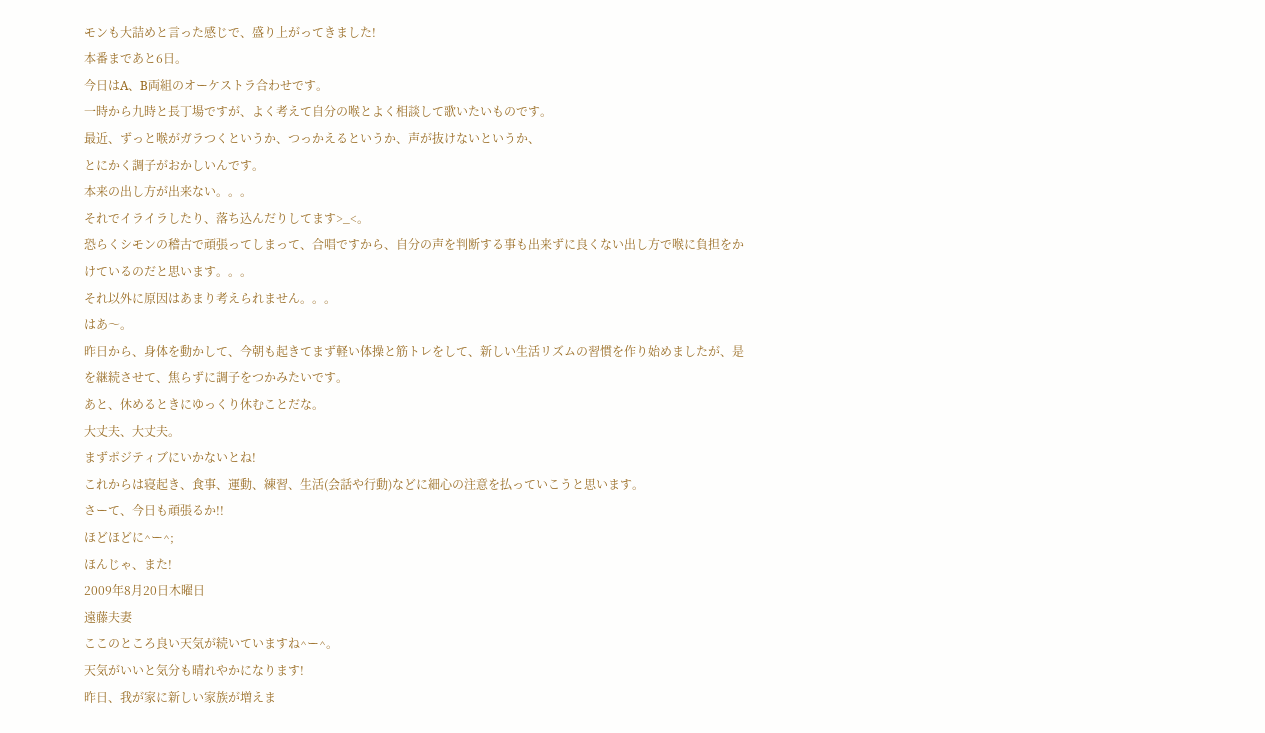モンも大詰めと言った感じで、盛り上がってきました!
本番まであと6日。
今日はA、B両組のオーケストラ合わせです。
一時から九時と長丁場ですが、よく考えて自分の喉とよく相談して歌いたいものです。
最近、ずっと喉がガラつくというか、つっかえるというか、声が抜けないというか、
とにかく調子がおかしいんです。
本来の出し方が出来ない。。。
それでイライラしたり、落ち込んだりしてます>_<。
恐らくシモンの稽古で頑張ってしまって、合唱ですから、自分の声を判断する事も出来ずに良くない出し方で喉に負担をかけているのだと思います。。。
それ以外に原因はあまり考えられません。。。
はあ〜。
昨日から、身体を動かして、今朝も起きてまず軽い体操と筋トレをして、新しい生活リズムの習慣を作り始めましたが、是を継続させて、焦らずに調子をつかみたいです。
あと、休めるときにゆっくり休むことだな。
大丈夫、大丈夫。
まずポジティブにいかないとね!
これからは寝起き、食事、運動、練習、生活(会話や行動)などに細心の注意を払っていこうと思います。
さーて、今日も頑張るか!!
ほどほどに^ー^;
ほんじゃ、また!
2009年8月20日木曜日
遠藤夫妻
ここのところ良い天気が続いていますね^ー^。
天気がいいと気分も晴れやかになります!
昨日、我が家に新しい家族が増えま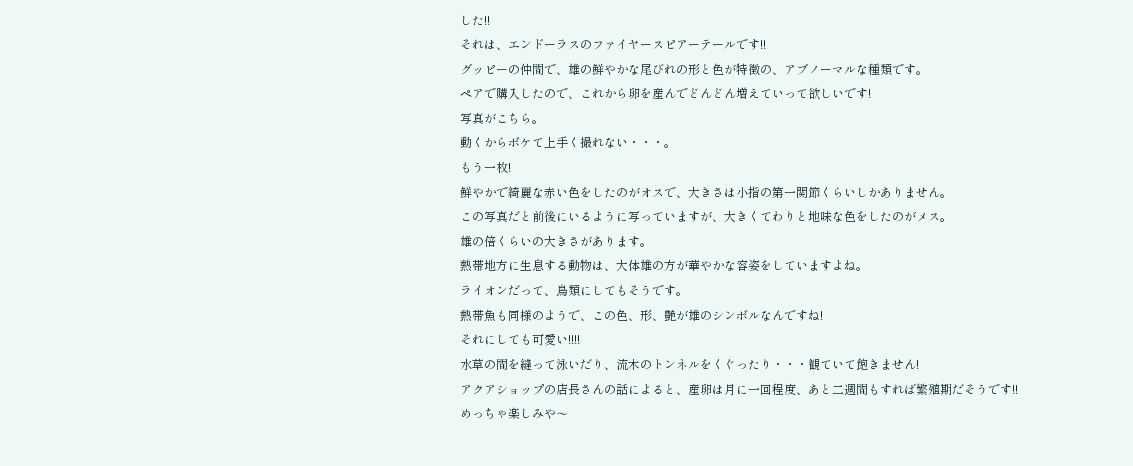した!!
それは、エンドーラスのファイヤースピアーテールです!!
グッピーの仲間で、雄の鮮やかな尾びれの形と色が特徴の、アブノーマルな種類です。
ペアで購入したので、これから卵を産んでどんどん増えていって欲しいです!
写真がこちら。
動くからボケて上手く撮れない・・・。
もう一枚!
鮮やかで綺麗な赤い色をしたのがオスで、大きさは小指の第一関節くらいしかありません。
この写真だと前後にいるように写っていますが、大きくてわりと地味な色をしたのがメス。
雄の倍くらいの大きさがあります。
熱帯地方に生息する動物は、大体雄の方が華やかな容姿をしていますよね。
ライオンだって、鳥類にしてもそうです。
熱帯魚も同様のようで、この色、形、艶が雄のシンボルなんですね!
それにしても可愛い!!!!
水草の間を縫って泳いだり、流木のトンネルをくぐったり・・・観ていて飽きません!
アクアショップの店長さんの話によると、産卵は月に一回程度、あと二週間もすれば繁殖期だそうです!!
めっちゃ楽しみや〜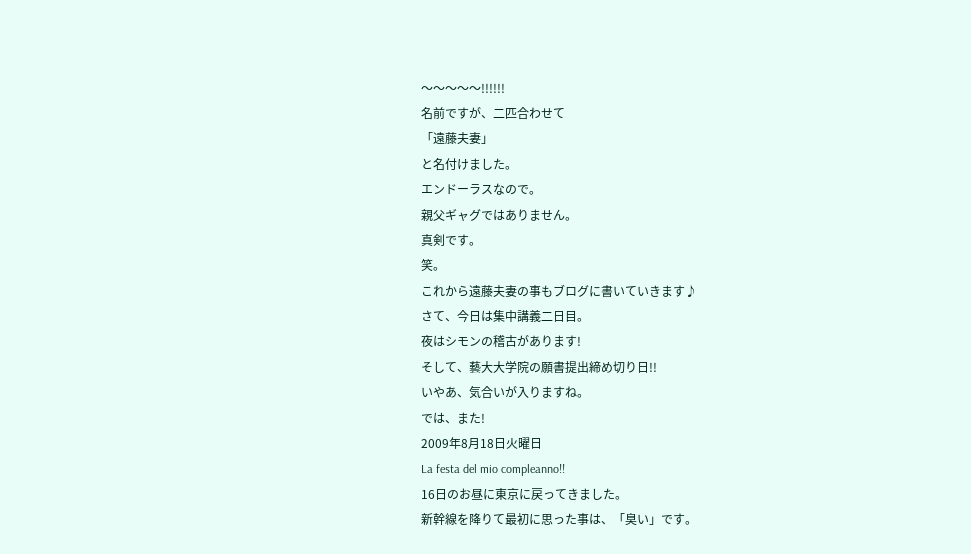〜〜〜〜〜!!!!!!
名前ですが、二匹合わせて
「遠藤夫妻」
と名付けました。
エンドーラスなので。
親父ギャグではありません。
真剣です。
笑。
これから遠藤夫妻の事もブログに書いていきます♪
さて、今日は集中講義二日目。
夜はシモンの稽古があります!
そして、藝大大学院の願書提出締め切り日!!
いやあ、気合いが入りますね。
では、また!
2009年8月18日火曜日
La festa del mio compleanno!!
16日のお昼に東京に戻ってきました。
新幹線を降りて最初に思った事は、「臭い」です。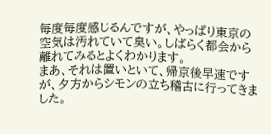毎度毎度感じるんですが、やっぱり東京の空気は汚れていて臭い。しばらく都会から離れてみるとよくわかります。
まあ、それは置いといて、帰京後早速ですが、夕方からシモンの立ち稽古に行ってきました。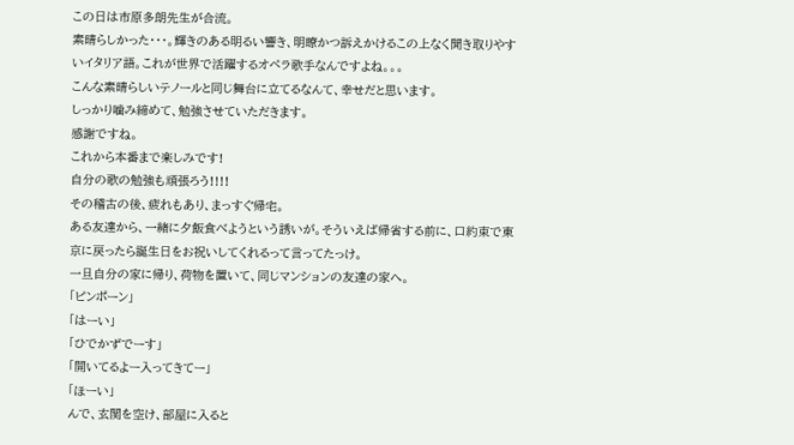この日は市原多朗先生が合流。
素晴らしかった・・・。輝きのある明るい響き、明瞭かつ訴えかけるこの上なく聞き取りやすいイタリア語。これが世界で活躍するオペラ歌手なんですよね。。。
こんな素晴らしいテノールと同じ舞台に立てるなんて、幸せだと思います。
しっかり噛み締めて、勉強させていただきます。
感謝ですね。
これから本番まで楽しみです!
自分の歌の勉強も頑張ろう!!!!
その稽古の後、疲れもあり、まっすぐ帰宅。
ある友達から、一緒に夕飯食べようという誘いが。そういえば帰省する前に、口約束で東京に戻ったら誕生日をお祝いしてくれるって言ってたっけ。
一旦自分の家に帰り、荷物を置いて、同じマンションの友達の家へ。
「ピンポーン」
「はーい」
「ひでかずでーす」
「開いてるよー入ってきてー」
「ほーい」
んで、玄関を空け、部屋に入ると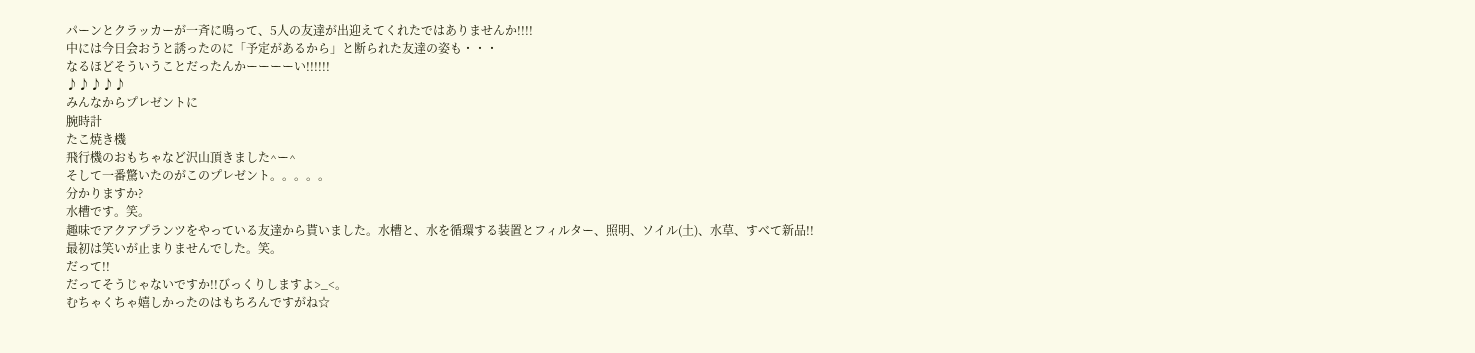パーンとクラッカーが一斉に鳴って、5人の友達が出迎えてくれたではありませんか!!!!
中には今日会おうと誘ったのに「予定があるから」と断られた友達の姿も・・・
なるほどそういうことだったんかーーーーい!!!!!!
♪♪♪♪♪
みんなからプレゼントに
腕時計
たこ焼き機
飛行機のおもちゃなど沢山頂きました^ー^
そして一番驚いたのがこのプレゼント。。。。。
分かりますか?
水槽です。笑。
趣味でアクアプランツをやっている友達から貰いました。水槽と、水を循環する装置とフィルター、照明、ソイル(土)、水草、すべて新品!!
最初は笑いが止まりませんでした。笑。
だって!!
だってそうじゃないですか!!びっくりしますよ>_<。
むちゃくちゃ嬉しかったのはもちろんですがね☆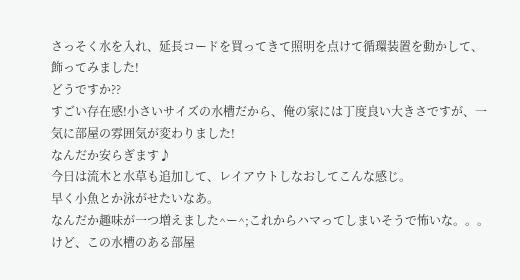さっそく水を入れ、延長コードを買ってきて照明を点けて循環装置を動かして、
飾ってみました!
どうですか??
すごい存在感!小さいサイズの水槽だから、俺の家には丁度良い大きさですが、一気に部屋の雰囲気が変わりました!
なんだか安らぎます♪
今日は流木と水草も追加して、レイアウトしなおしてこんな感じ。
早く小魚とか泳がせたいなあ。
なんだか趣味が一つ増えました^ー^;これからハマってしまいそうで怖いな。。。
けど、この水槽のある部屋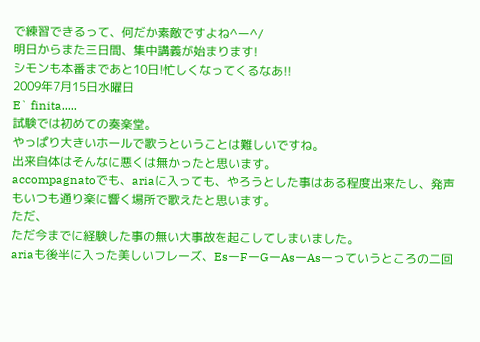で練習できるって、何だか素敵ですよね^ー^/
明日からまた三日間、集中講義が始まります!
シモンも本番まであと10日!忙しくなってくるなあ!!
2009年7月15日水曜日
E` finita.....
試験では初めての奏楽堂。
やっぱり大きいホールで歌うということは難しいですね。
出来自体はそんなに悪くは無かったと思います。
accompagnatoでも、ariaに入っても、やろうとした事はある程度出来たし、発声もいつも通り楽に響く場所で歌えたと思います。
ただ、
ただ今までに経験した事の無い大事故を起こしてしまいました。
ariaも後半に入った美しいフレーズ、EsーFーGーAsーAsーっていうところの二回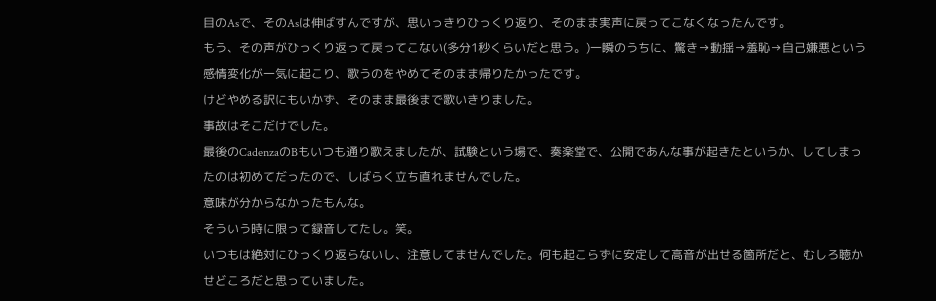目のAsで、そのAsは伸ばすんですが、思いっきりひっくり返り、そのまま実声に戻ってこなくなったんです。
もう、その声がひっくり返って戻ってこない(多分1秒くらいだと思う。)一瞬のうちに、驚き→動揺→羞恥→自己嫌悪という感情変化が一気に起こり、歌うのをやめてそのまま帰りたかったです。
けどやめる訳にもいかず、そのまま最後まで歌いきりました。
事故はそこだけでした。
最後のCadenzaのBもいつも通り歌えましたが、試験という場で、奏楽堂で、公開であんな事が起きたというか、してしまったのは初めてだったので、しばらく立ち直れませんでした。
意味が分からなかったもんな。
そういう時に限って録音してたし。笑。
いつもは絶対にひっくり返らないし、注意してませんでした。何も起こらずに安定して高音が出せる箇所だと、むしろ聴かせどころだと思っていました。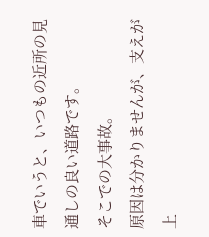車でいうと、いつもの近所の見通しの良い道路です。
そこでの大事故。
原因は分かりませんが、支えが上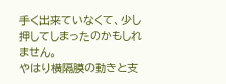手く出来ていなくて、少し押してしまったのかもしれません。
やはり横隔膜の動きと支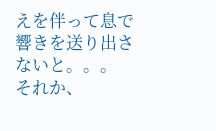えを伴って息で響きを送り出さないと。。。
それか、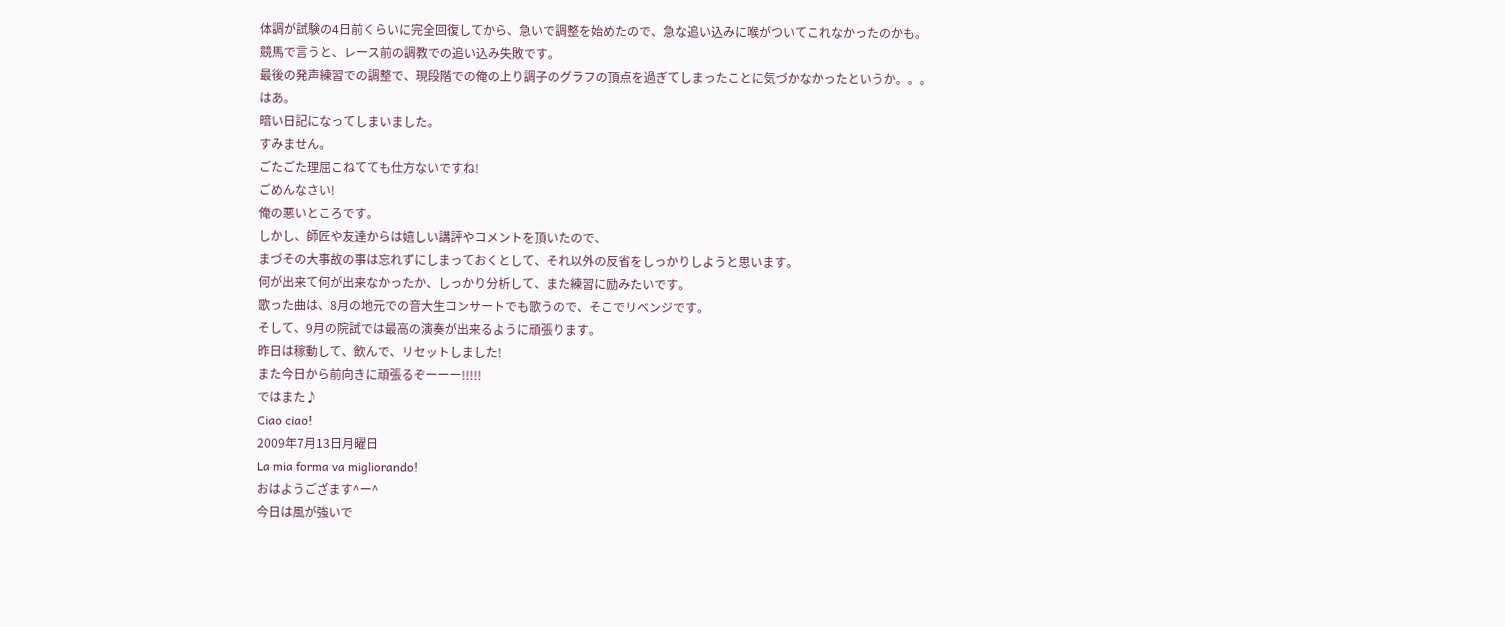体調が試験の4日前くらいに完全回復してから、急いで調整を始めたので、急な追い込みに喉がついてこれなかったのかも。
競馬で言うと、レース前の調教での追い込み失敗です。
最後の発声練習での調整で、現段階での俺の上り調子のグラフの頂点を過ぎてしまったことに気づかなかったというか。。。
はあ。
暗い日記になってしまいました。
すみません。
ごたごた理屈こねてても仕方ないですね!
ごめんなさい!
俺の悪いところです。
しかし、師匠や友達からは嬉しい講評やコメントを頂いたので、
まづその大事故の事は忘れずにしまっておくとして、それ以外の反省をしっかりしようと思います。
何が出来て何が出来なかったか、しっかり分析して、また練習に励みたいです。
歌った曲は、8月の地元での音大生コンサートでも歌うので、そこでリベンジです。
そして、9月の院試では最高の演奏が出来るように頑張ります。
昨日は稼動して、飲んで、リセットしました!
また今日から前向きに頑張るぞーーー!!!!!
ではまた♪
Ciao ciao!
2009年7月13日月曜日
La mia forma va migliorando!
おはようござます^ー^
今日は風が強いで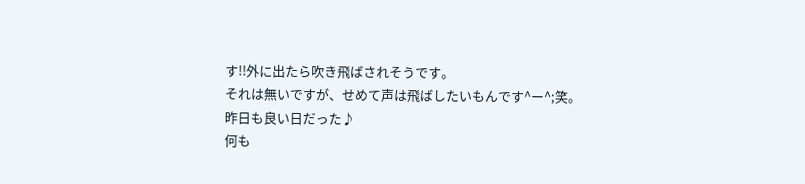す!!外に出たら吹き飛ばされそうです。
それは無いですが、せめて声は飛ばしたいもんです^ー^;笑。
昨日も良い日だった♪
何も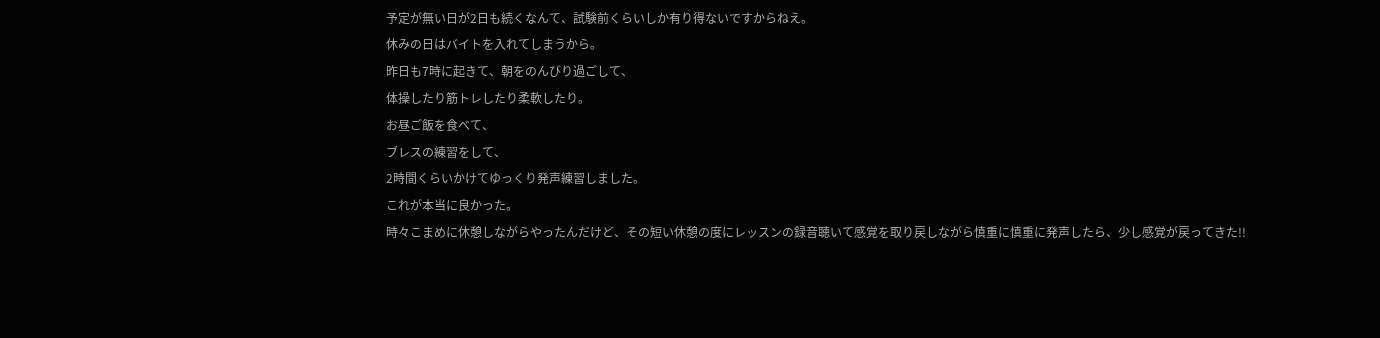予定が無い日が2日も続くなんて、試験前くらいしか有り得ないですからねえ。
休みの日はバイトを入れてしまうから。
昨日も7時に起きて、朝をのんびり過ごして、
体操したり筋トレしたり柔軟したり。
お昼ご飯を食べて、
ブレスの練習をして、
2時間くらいかけてゆっくり発声練習しました。
これが本当に良かった。
時々こまめに休憩しながらやったんだけど、その短い休憩の度にレッスンの録音聴いて感覚を取り戻しながら慎重に慎重に発声したら、少し感覚が戻ってきた!!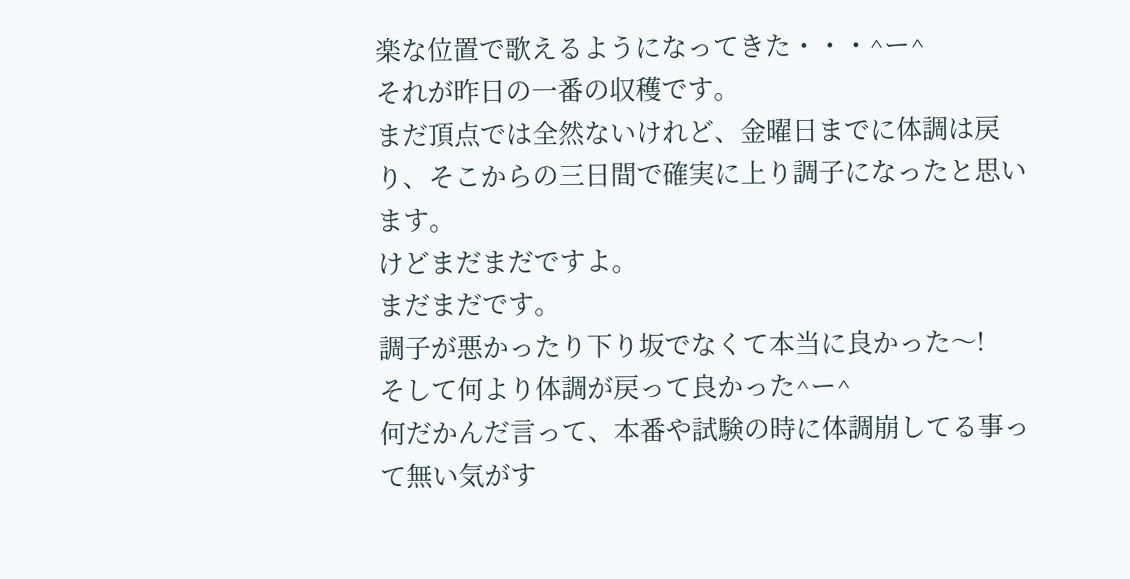楽な位置で歌えるようになってきた・・・^ー^
それが昨日の一番の収穫です。
まだ頂点では全然ないけれど、金曜日までに体調は戻り、そこからの三日間で確実に上り調子になったと思います。
けどまだまだですよ。
まだまだです。
調子が悪かったり下り坂でなくて本当に良かった〜!
そして何より体調が戻って良かった^ー^
何だかんだ言って、本番や試験の時に体調崩してる事って無い気がす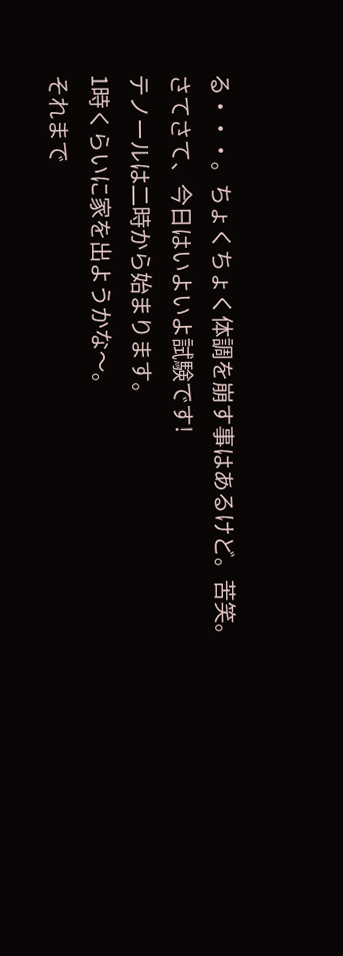る・・・。ちょくちょく体調を崩す事はあるけど。苦笑。
さてさて、今日はいよいよ試験です!
テノールは二時から始まります。
1時くらいに家を出ようかな〜。
それまで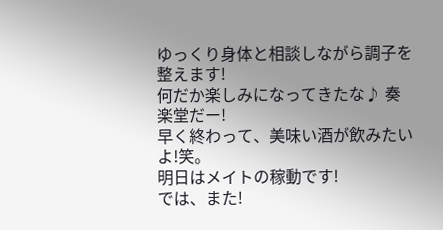ゆっくり身体と相談しながら調子を整えます!
何だか楽しみになってきたな♪ 奏楽堂だー!
早く終わって、美味い酒が飲みたいよ!笑。
明日はメイトの稼動です!
では、また!